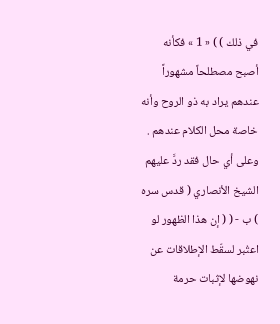في ذلك ) ) « 1 » فكأنه أصبح مصطلحاً مشهوراً عندهم يراد به ذو الروح وأنه خاصة محل الكلام عندهم .
وعلى أي حال فقد ردَّ عليهم الشيخ الأنصاري ( قدس سره ) ب - ( ( إن هذا الظهور لو اعتُبر لسقّط الإطلاقات عن نهوضها لإثبات حرمة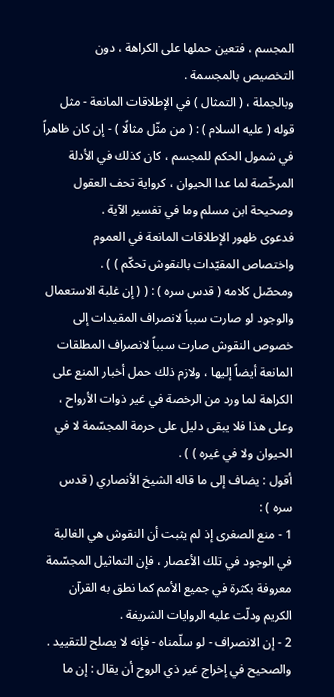المجسم ، فتعين حملها على الكراهة ، دون التخصيص بالمجسمة .
وبالجملة ، ( التمثال ) في الإطلاقات المانعة - مثل قوله ( عليه السلام ) : ( من مثّل مثالًا ) - إن كان ظاهراً في شمول الحكم للمجسم ، كان كذلك في الأدلة المرخّصة لما عدا الحيوان ، كرواية تحف العقول وصحيحة ابن مسلم وما في تفسير الآية .
فدعوى ظهور الإطلاقات المانعة في العموم واختصاص المقيّدات بالنقوش تحكّم ) ) .
ومحصّل كلامه ( قدس سره ) : ( ( إن غلبة الاستعمال والوجود لو صارت سبباً لانصراف المقيدات إلى خصوص النقوش صارت سبباً لانصراف المطلقات المانعة أيضاً إليها ، ولازم ذلك حمل أخبار المنع على الكراهة لما ورد من الرخصة في غير ذوات الأرواح ، وعلى هذا فلا يبقى دليل على حرمة المجسّمة لا في الحيوان ولا في غيره ) ) .
أقول : يضاف إلى ما قاله الشيخ الأنصاري ( قدس سره ) :
1 - منع الصغرى إذ لم يثبت أن النقوش هي الغالبة في الوجود في تلك الأعصار ، فإن التماثيل المجسّمة معروفة بكثرة في جميع الأمم كما نطق به القرآن الكريم ودلّت عليه الروايات الشريفة .
2 - إن الانصراف - لو سلّمناه - فإنه لا يصلح للتقييد .
والصحيح في إخراج غير ذي الروح أن يقال : إن ما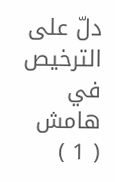دلّ على الترخيص في
هامش
( 1 )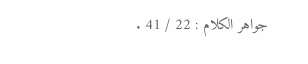جواهر الكلام : 22 / 41 .